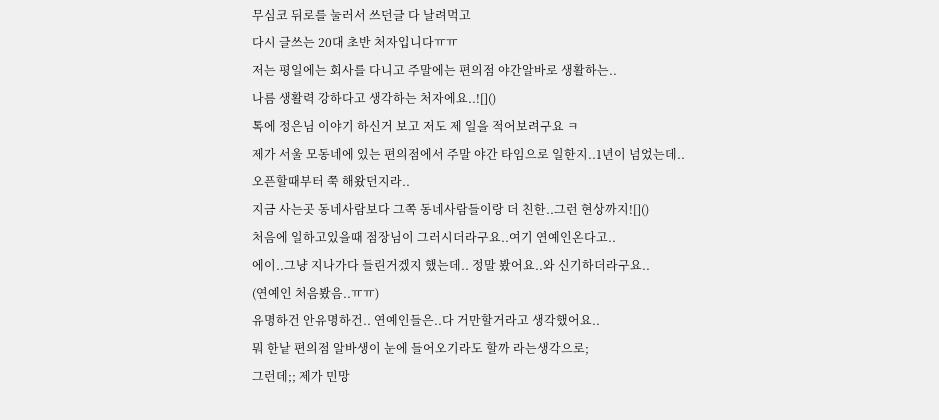무심코 뒤로를 눌러서 쓰던글 다 날려먹고
다시 글쓰는 20대 초반 처자입니다ㅠㅠ
저는 평일에는 회사를 다니고 주말에는 편의점 야간알바로 생활하는..
나름 생활력 강하다고 생각하는 처자에요..![]()
톡에 정은님 이야기 하신거 보고 저도 제 일을 적어보려구요 ㅋ
제가 서울 모동네에 있는 편의점에서 주말 야간 타임으로 일한지..1년이 넘었는데..
오픈할때부터 쭉 해왔던지라..
지금 사는곳 동네사람보다 그쪽 동네사람들이랑 더 친한..그런 현상까지![]()
처음에 일하고있을때 점장님이 그러시더라구요..여기 연예인온다고..
에이..그냥 지나가다 들린거겠지 했는데.. 정말 봤어요..와 신기하더라구요..
(연예인 처음봤음..ㅠㅠ)
유명하건 안유명하건.. 연예인들은..다 거만할거라고 생각했어요..
뭐 한낱 편의점 알바생이 눈에 들어오기라도 할까 라는생각으로;
그런데;; 제가 민망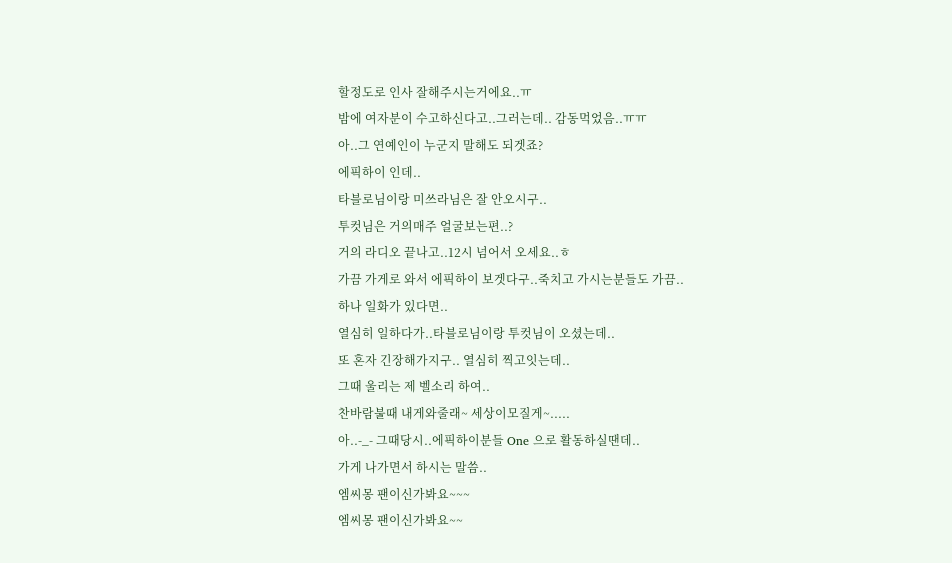할정도로 인사 잘해주시는거에요..ㅠ
밤에 여자분이 수고하신다고..그러는데.. 감동먹었음..ㅠㅠ
아..그 연예인이 누군지 말해도 되겟죠?
에픽하이 인데..
타블로님이랑 미쓰라님은 잘 안오시구..
투컷님은 거의매주 얼굴보는편..?
거의 라디오 끝나고..12시 넘어서 오세요..ㅎ
가끔 가게로 와서 에픽하이 보겟다구..죽치고 가시는분들도 가끔..
하나 일화가 있다면..
열심히 일하다가..타블로님이랑 투컷님이 오셨는데..
또 혼자 긴장해가지구.. 열심히 찍고잇는데..
그때 울리는 제 벨소리 하여..
찬바람불때 내게와줄래~ 세상이모질게~.....
아..-_- 그때당시..에픽하이분들 One 으로 활동하실땐데..
가게 나가면서 하시는 말씀..
엠씨몽 팬이신가봐요~~~
엠씨몽 팬이신가봐요~~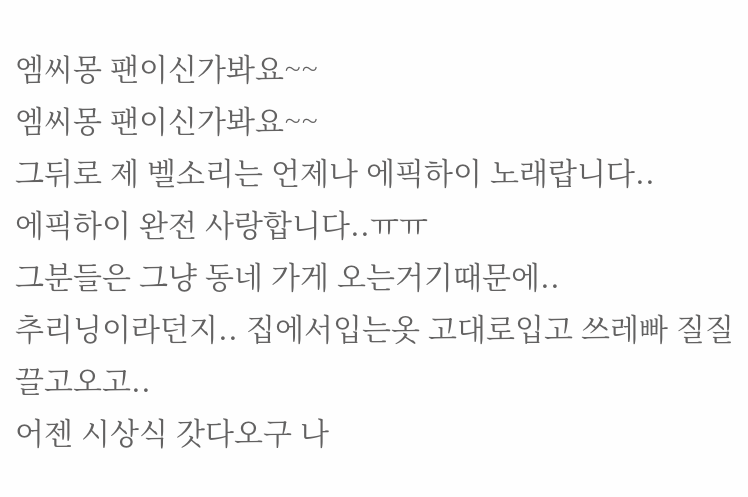엠씨몽 팬이신가봐요~~
엠씨몽 팬이신가봐요~~
그뒤로 제 벨소리는 언제나 에픽하이 노래랍니다..
에픽하이 완전 사랑합니다..ㅠㅠ
그분들은 그냥 동네 가게 오는거기때문에..
추리닝이라던지.. 집에서입는옷 고대로입고 쓰레빠 질질 끌고오고..
어젠 시상식 갓다오구 나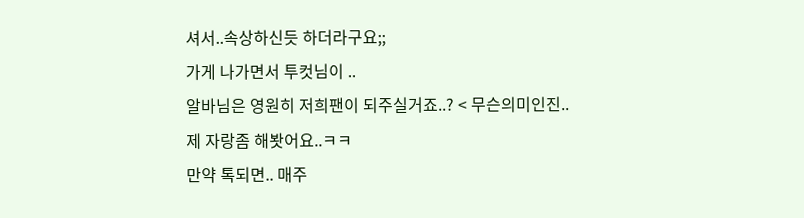셔서..속상하신듯 하더라구요;;
가게 나가면서 투컷님이 ..
알바님은 영원히 저희팬이 되주실거죠..? < 무슨의미인진..
제 자랑좀 해봣어요..ㅋㅋ
만약 톡되면.. 매주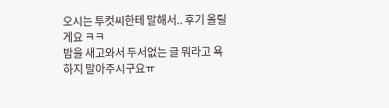오시는 투컷씨한테 말해서.. 후기 올릴게요 ㅋㅋ
밤을 새고와서 두서없는 글 뭐라고 욕하지 말아주시구요ㅠ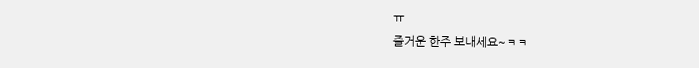ㅠ
즐거운 한주 보내세요~ㅋㅋ